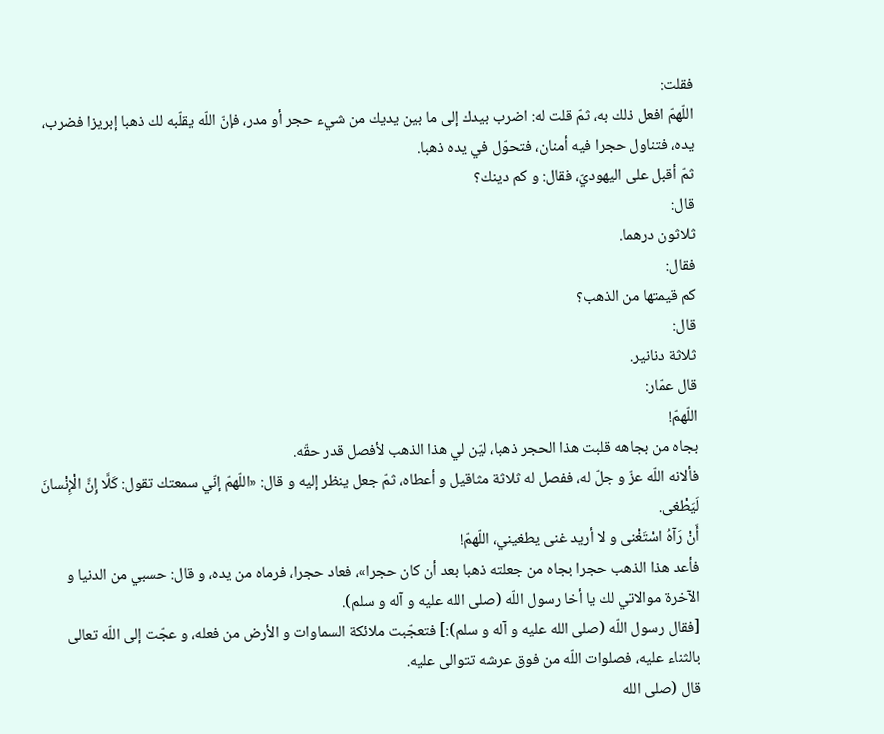فقلت:
اللّهمّ افعل ذلك به، ثمّ قلت له: اضرب بيدك إلى ما بين يديك من شيء حجر أو مدر، فإنّ اللّه يقلّبه لك ذهبا إبريزا فضرب، يده، فتناول حجرا فيه أمنان، فتحوّل في يده ذهبا.
ثمّ أقبل على اليهوديّ، فقال: و كم دينك؟
قال:
ثلاثون درهما.
فقال:
كم قيمتها من الذهب؟
قال:
ثلاثة دنانير.
قال عمّار:
اللّهمّ!
بجاه من بجاهه قلبت هذا الحجر ذهبا، ليّن لي هذا الذهب لأفصل قدر حقّه.
فألانه اللّه عزّ و جلّ له، ففصل له ثلاثة مثاقيل و أعطاه، ثمّ جعل ينظر إليه و قال: «اللّهمّ إنّي سمعتك تقول: كَلَّا إِنَّ الْإِنْسانَ لَيَطْغى.
أَنْ رَآهُ اسْتَغْنى و لا أريد غنى يطغيني، اللّهمّ!
فأعد هذا الذهب حجرا بجاه من جعلته ذهبا بعد أن كان حجرا»، فعاد حجرا، فرماه من يده، و قال: حسبي من الدنيا و الآخرة موالاتي لك يا أخا رسول اللّه (صلى الله عليه و آله و سلم).
[فقال رسول اللّه (صلى الله عليه و آله و سلم):] فتعجّبت ملائكة السماوات و الأرض من فعله، و عجّت إلى اللّه تعالى بالثناء عليه، فصلوات اللّه من فوق عرشه تتوالى عليه.
قال (صلى الله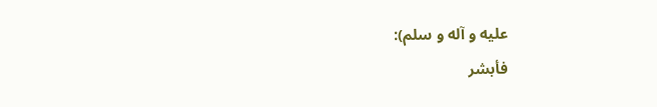عليه و آله و سلم):
فأبشر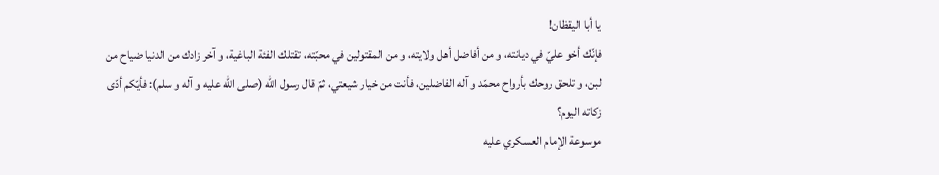يا أبا اليقظان!
فإنّك أخو عليّ في ديانته، و من أفاضل أهل ولايته، و من المقتولين في محبّته، تقتلك الفئة الباغية، و آخر زادك من الدنيا ضياح من لبن، و تلحق روحك بأرواح محمّد و آله الفاضلين، فأنت من خيار شيعتي، ثمّ قال رسول اللّه (صلى الله عليه و آله و سلم): فأيّكم أدّى زكاته اليوم؟
موسوعة الإمام العسكري عليه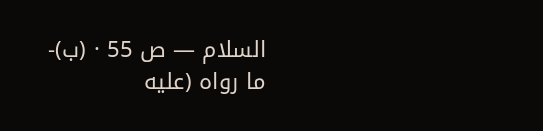السلام — ص 55 · (ب)- ما رواه (عليه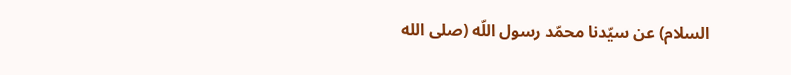السلام) عن سيّدنا محمّد رسول اللّه (صلى الله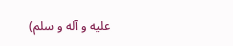عليه و آله و سلم)